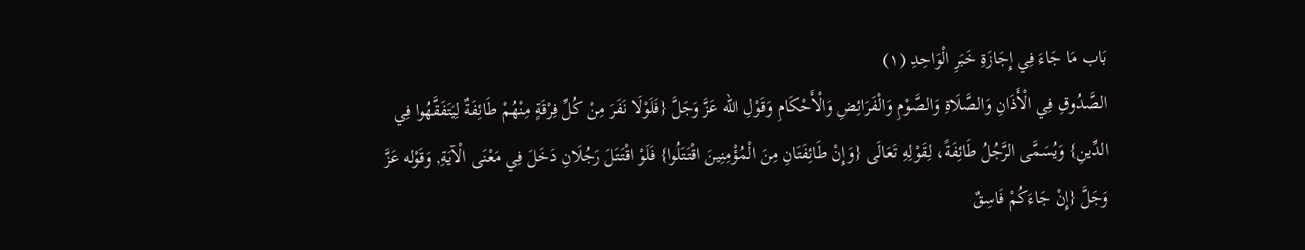بَاب مَا جَاءَ فِي إِجَازَةِ خَبَرِ الْوَاحِدِ (١)
الصَّدُوقِ فِي الْأَذَانِ وَالصَّلَاةِ وَالصَّوْمِ وَالْفَرَائِضِ وَالْأَحْكَامِ وَقَوْلِ الله عَزَّ وَجَلَّ {فَلَوْلَا نَفَرَ مِنْ كُلِّ فِرْقَةٍ مِنْهُمْ طَائِفَةٌ لِيَتَفَقَّهُوا فِي الدِّينِ} وَيُسَمَّى الرَّجُلُ طَائِفَةً، لِقَوْلِهِ تَعَالَى {وَإِنْ طَائِفَتَانِ مِنَ الْمُؤْمِنِينَ اقْتَتَلُوا} فَلَوْ اقْتَتَلَ رَجُلَانِ دَخَلَ فِي مَعْنَى الْآيَةِ, وَقَوْله عَزَّ وَجَلَّ {إِنْ جَاءَكُمْ فَاسِقٌ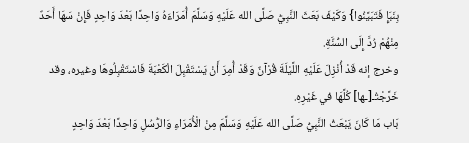بِنَبَإٍ فَتَبَيَّنُوا} وَكَيْفَ بَعَثَ النَّبِيُّ صَلَّى الله عَلَيْهِ وَسَلَّمَ أُمَرَاءَهُ وَاحِدًا بَعْدَ وَاحِدٍ فَإِنْ سَهَا أَحَدٌ مِنْهُمْ رُدَّ إِلَى السُّنَّةِ.
وخرج إنه قَدْ أُنْزِلَ عَلَيْهِ اللَّيْلَةَ قُرْآنٌ وَقَدْ أُمِرَ أَنْ يَسْتَقْبِلَ الْكَعْبَةَ فَاسْتَقْبِلُوهَا وغيره، وقد خَرَّجْتُـ[ـها] كُلَّهَا في غَيْرِهِ.
بَاب مَا كَانَ يَبْعَثُ النَّبِيُّ صَلَّى الله عَلَيْهِ وَسَلَّمَ مِنْ الْأُمَرَاءِ وَالرُّسُلِ وَاحِدًا بَعْدَ وَاحِدٍ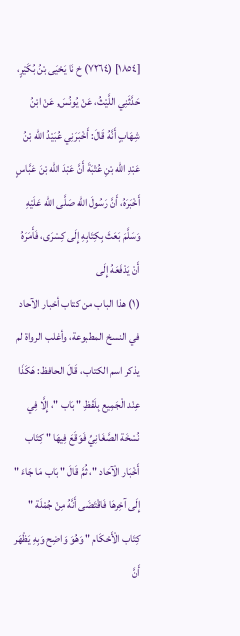[١٨٥٤] (٧٢٦٤) خ نَا يَحْيَى بْنُ بُكَيْرٍ، حَدَّثَنِي اللَّيْثُ، عَنْ يُونُسَ, عَنْ ابْنُ شِهَابٍ أَنَّهُ قَالَ: أَخْبَرَنِي عُبَيْدُ الله بْنُ عَبْدِ الله بْنِ عُتْبَةَ أَنَّ عَبْدَ الله بْنَ عَبَّاسٍ أَخْبَرَهُ، أَنَّ رَسُولَ الله صَلَّى الله عَلَيْهِ وَسَلَّمَ بَعَثَ بِكِتَابِهِ إِلَى كِسْرَى، فَأَمَرَهُ أَنْ يَدْفَعَهُ إِلَى
(١) هذا الباب من كتاب أخبار الآحاد في النسخ المطبوعة، وأغلب الرواة لم يذكر اسم الكتاب، قَالَ الحافظ: هَكَذَا عِنْد الْجَمِيع بِلَفْظِ " بَاب "، إِلَّا فِي نُسْخَة الصَّغَانِيِّ فَوَقَعَ فِيهَا " كِتَاب أَخْبَار الْآحَاد "، ثُمَّ قَالَ " بَاب مَا جَاءَ " إِلَى آخِرهَا فَاقْتَضَى أَنَّهُ مِنْ جُمْلَة " كِتَاب الْأَحْكَام " وَهُوَ وَاضِح وَبِهِ يَظْهَر أَنَّ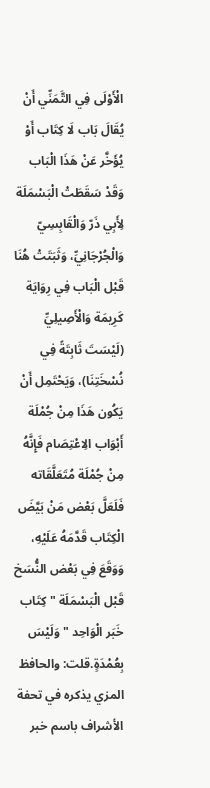الْأَوْلَى فِي التَّمَنِّي أَنْ يُقَالَ بَاب لَا كِتَاب أَوْ يُؤَخَّر عَنْ هَذَا الْبَاب وَقَدْ سَقَطَتْ الْبَسْمَلَة لِأَبِي ذَرّ وَالْقَابِسِيّ وَالْجُرْجَانِيِّ، وَثَبَتَتْ هُنَا قَبْل الْبَاب فِي رِوَايَة كَرِيمَة وَالْأَصِيلِيِّ (لَيْسَتَ ثَابِتَةً فِي نُسْخَتِنَا)، وَيَحْتَمِل أَنْ يَكُون هَذَا مِنْ جُمْلَة أَبْوَاب الِاعْتِصَام فَإِنَّهُ مِنْ جُمْلَة مُتَعَلَّقَاته فَلَعَلَّ بَعْض مَنْ بَيَّضَ الْكِتَاب قَدَّمَهُ عَلَيْهِ، وَوَقَعَ فِي بَعْض النُّسَخ قَبْل الْبَسْمَلَة " كِتَاب خَبَر الْوَاحِد " وَلَيْسَ بِعُمْدَةٍ.قلت: والحافظ المزي يذكره في تحفة الأشراف باسم خبر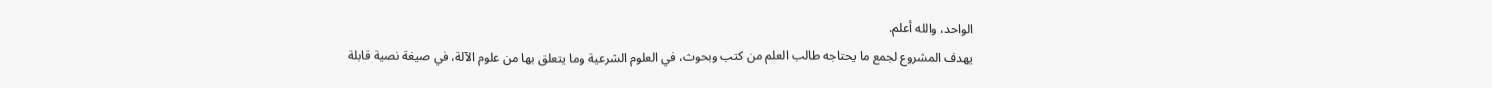الواحد، والله أعلم.
يهدف المشروع لجمع ما يحتاجه طالب العلم من كتب وبحوث، في العلوم الشرعية وما يتعلق بها من علوم الآلة، في صيغة نصية قابلة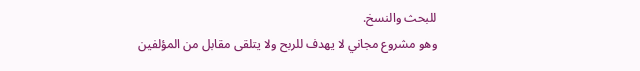للبحث والنسخ.
وهو مشروع مجاني لا يهدف للربح ولا يتلقى مقابل من المؤلفين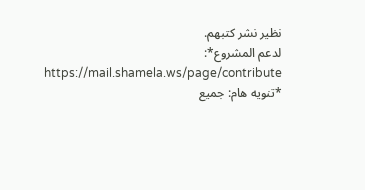نظير نشر كتبهم.
لدعم المشروع*: https://mail.shamela.ws/page/contribute
*تنويه هام: جميع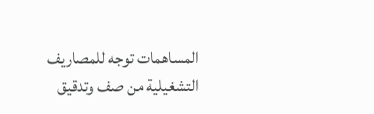المساهمات توجه للمصاريف التشغيلية من صف وتدقيق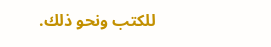للكتب ونحو ذلك.